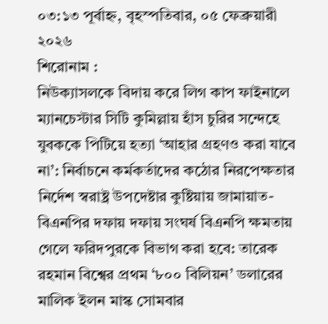০৩:১৩ পূর্বাহ্ন, বৃহস্পতিবার, ০৫ ফেব্রুয়ারী ২০২৬
শিরোনাম :
নিউক্যাসলকে বিদায় করে লিগ কাপ ফাইনালে ম্যানচেস্টার সিটি কুমিল্লায় হাঁস চুরির সন্দেহে যুবককে পিটিয়ে হত্যা ‘আহার গ্রহণও করা যাবে না’: নির্বাচনে কর্মকর্তাদের কঠোর নিরপেক্ষতার নির্দেশ স্বরাষ্ট্র উপদেষ্টার কুষ্টিয়ায় জামায়াত-বিএনপির দফায় দফায় সংঘর্ষ বিএনপি ক্ষমতায় গেলে ফরিদপুরকে বিভাগ করা হবে: তারেক রহমান বিশ্বের প্রথম ‘৮০০ বিলিয়ন’ ডলারের মালিক ইলন মাস্ক সোমবার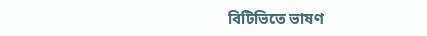বিটিভিতে ভাষণ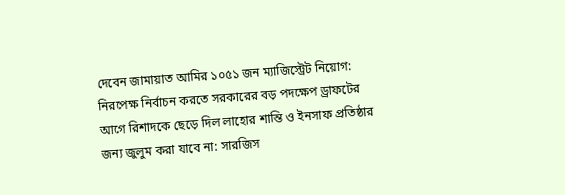দেবেন জামায়াত আমির ১০৫১ জন ম্যাজিস্ট্রেট নিয়োগ: নিরপেক্ষ নির্বাচন করতে সরকারের বড় পদক্ষেপ ড্রাফটের আগে রিশাদকে ছেড়ে দিল লাহোর শান্তি ও ইনসাফ প্রতিষ্ঠার জন্য জুলুম করা যাবে না: সারজিস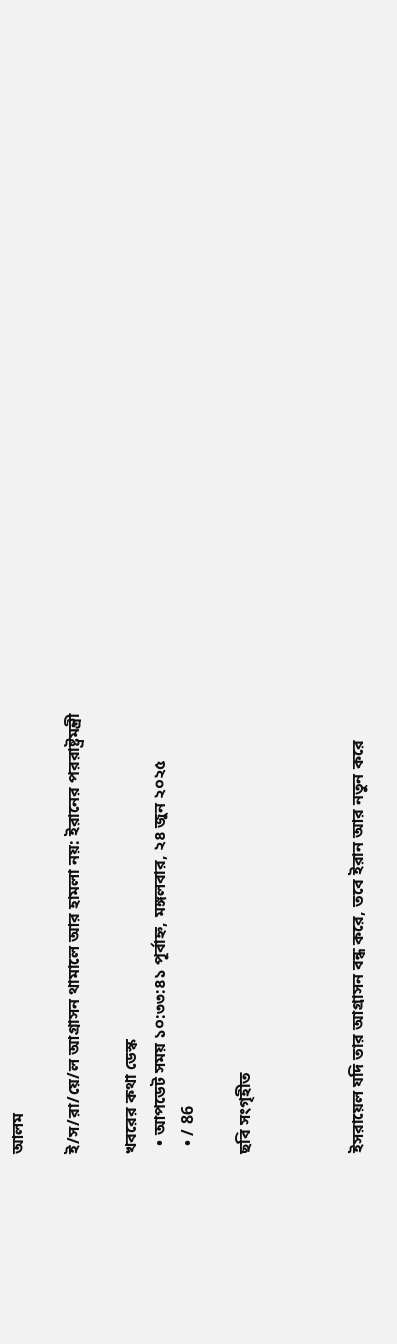আলম

ই/স/রা/য়ে/ল আগ্রাসন থামালে আর হামলা নয়: ইরানের পররাষ্ট্রমন্ত্রী

খবরের কথা ডেস্ক
  • আপডেট সময় ১০:৩৩:৪১ পূর্বাহ্ন, মঙ্গলবার, ২৪ জুন ২০২৫
  • / 86

ছবি সংগৃহীত



ইসরায়েল যদি তার আগ্রাসন বন্ধ করে, তবে ইরান আর নতুন করে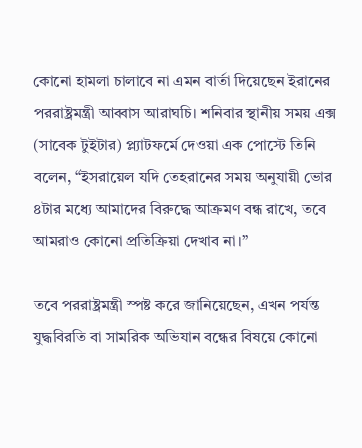কোনো হামলা চালাবে না এমন বার্তা দিয়েছেন ইরানের পররাষ্ট্রমন্ত্রী আব্বাস আরাঘচি। শনিবার স্থানীয় সময় এক্স (সাবেক টুইটার) প্ল্যাটফর্মে দেওয়া এক পোস্টে তিনি বলেন, “ইসরায়েল যদি তেহরানের সময় অনুযায়ী ভোর ৪টার মধ্যে আমাদের বিরুদ্ধে আক্রমণ বন্ধ রাখে, তবে আমরাও কোনো প্রতিক্রিয়া দেখাব না।”

তবে পররাষ্ট্রমন্ত্রী স্পষ্ট করে জানিয়েছেন, এখন পর্যন্ত যুদ্ধবিরতি বা সামরিক অভিযান বন্ধের বিষয়ে কোনো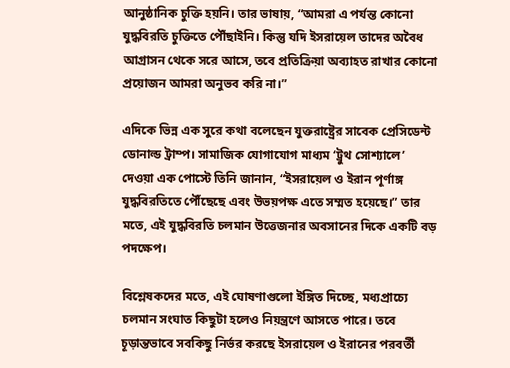আনুষ্ঠানিক চুক্তি হয়নি। তার ভাষায়, “আমরা এ পর্যন্ত কোনো যুদ্ধবিরতি চুক্তিতে পৌঁছাইনি। কিন্তু যদি ইসরায়েল তাদের অবৈধ আগ্রাসন থেকে সরে আসে, তবে প্রতিক্রিয়া অব্যাহত রাখার কোনো প্রয়োজন আমরা অনুভব করি না।”

এদিকে ভিন্ন এক সুরে কথা বলেছেন যুক্তরাষ্ট্রের সাবেক প্রেসিডেন্ট ডোনাল্ড ট্রাম্প। সামাজিক যোগাযোগ মাধ্যম ‘ট্রুথ সোশ্যালে’ দেওয়া এক পোস্টে তিনি জানান, “ইসরায়েল ও ইরান পূর্ণাঙ্গ যুদ্ধবিরতিতে পৌঁছেছে এবং উভয়পক্ষ এতে সম্মত হয়েছে।” তার মতে, এই যুদ্ধবিরতি চলমান উত্তেজনার অবসানের দিকে একটি বড় পদক্ষেপ।

বিশ্লেষকদের মতে, এই ঘোষণাগুলো ইঙ্গিত দিচ্ছে, মধ্যপ্রাচ্যে চলমান সংঘাত কিছুটা হলেও নিয়ন্ত্রণে আসতে পারে। তবে চূড়ান্তভাবে সবকিছু নির্ভর করছে ইসরায়েল ও ইরানের পরবর্তী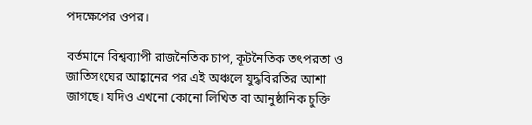পদক্ষেপের ওপর।

বর্তমানে বিশ্বব্যাপী রাজনৈতিক চাপ, কূটনৈতিক তৎপরতা ও জাতিসংঘের আহ্বানের পর এই অঞ্চলে যুদ্ধবিরতির আশা জাগছে। যদিও এখনো কোনো লিখিত বা আনুষ্ঠানিক চুক্তি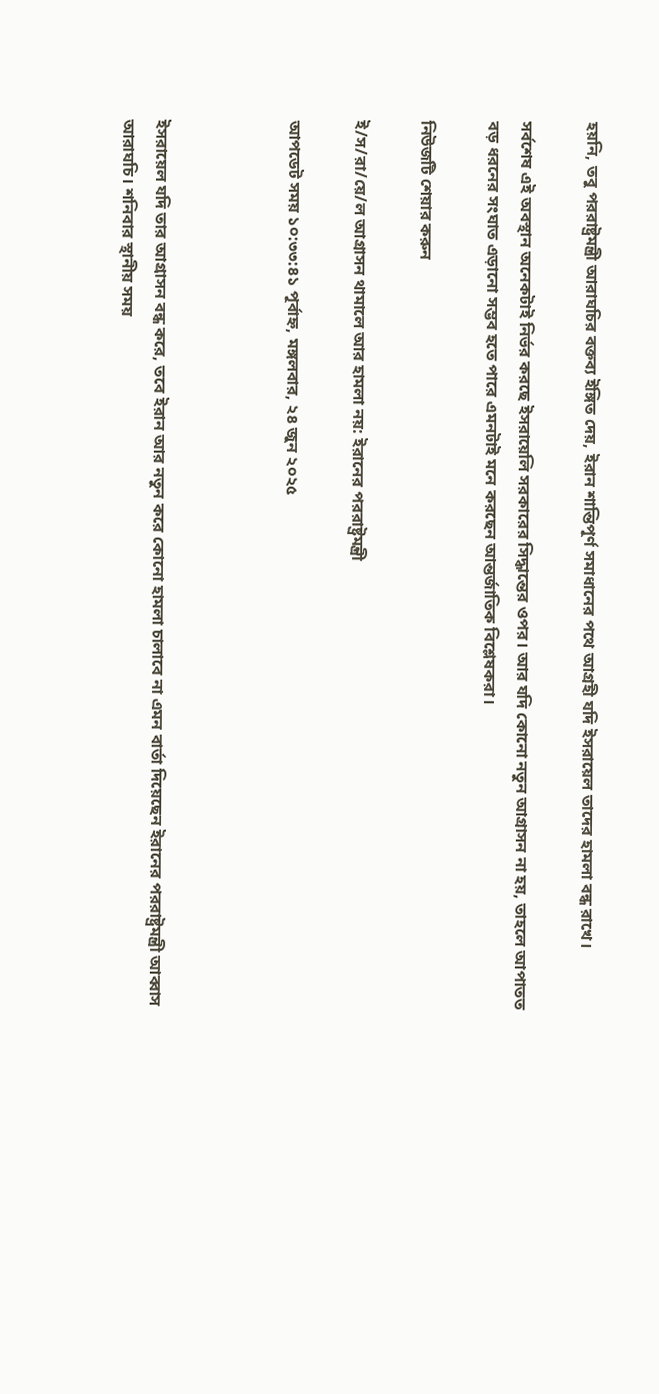হয়নি, তবু পররাষ্ট্রমন্ত্রী আরাঘচির বক্তব্য ইঙ্গিত দেয়, ইরান শান্তিপূর্ণ সমাধানের পথে আগ্রহী যদি ইসরায়েল তাদের হামলা বন্ধ রাখে।

সর্বশেষ এই অবস্থান অনেকটাই নির্ভর করছে ইসরায়েলি সরকারের সিদ্ধান্তের ওপর। আর যদি কোনো নতুন আগ্রাসন না হয়, তাহলে আপাতত বড় ধরনের সংঘাত এড়ানো সম্ভব হতে পারে এমনটাই মনে করছেন আন্তর্জাতিক বিশ্লেষকরা।

নিউজটি শেয়ার করুন

ই/স/রা/য়ে/ল আগ্রাসন থামালে আর হামলা নয়: ইরানের পররাষ্ট্রমন্ত্রী

আপডেট সময় ১০:৩৩:৪১ পূর্বাহ্ন, মঙ্গলবার, ২৪ জুন ২০২৫



ইসরায়েল যদি তার আগ্রাসন বন্ধ করে, তবে ইরান আর নতুন করে কোনো হামলা চালাবে না এমন বার্তা দিয়েছেন ইরানের পররাষ্ট্রমন্ত্রী আব্বাস আরাঘচি। শনিবার স্থানীয় সময়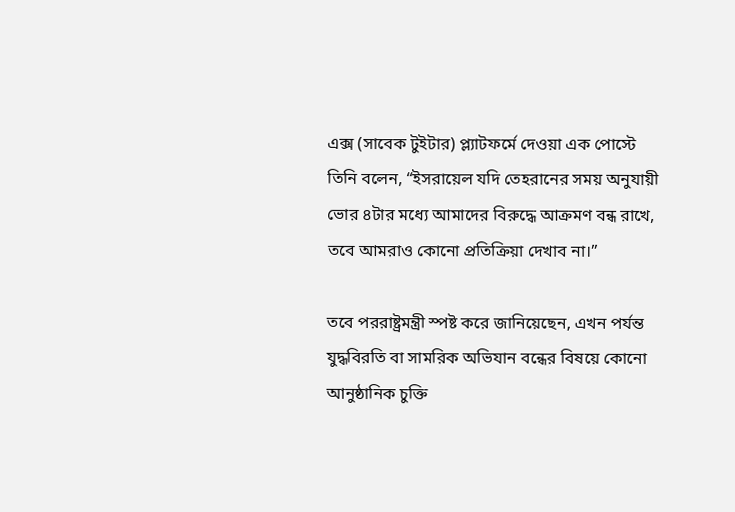এক্স (সাবেক টুইটার) প্ল্যাটফর্মে দেওয়া এক পোস্টে তিনি বলেন, “ইসরায়েল যদি তেহরানের সময় অনুযায়ী ভোর ৪টার মধ্যে আমাদের বিরুদ্ধে আক্রমণ বন্ধ রাখে, তবে আমরাও কোনো প্রতিক্রিয়া দেখাব না।”

তবে পররাষ্ট্রমন্ত্রী স্পষ্ট করে জানিয়েছেন, এখন পর্যন্ত যুদ্ধবিরতি বা সামরিক অভিযান বন্ধের বিষয়ে কোনো আনুষ্ঠানিক চুক্তি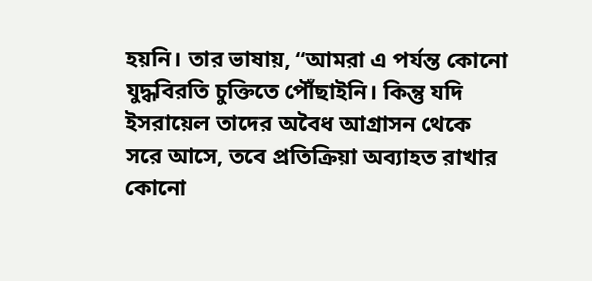হয়নি। তার ভাষায়, “আমরা এ পর্যন্ত কোনো যুদ্ধবিরতি চুক্তিতে পৌঁছাইনি। কিন্তু যদি ইসরায়েল তাদের অবৈধ আগ্রাসন থেকে সরে আসে, তবে প্রতিক্রিয়া অব্যাহত রাখার কোনো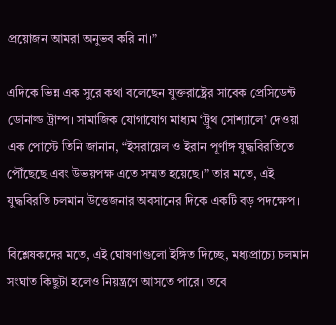প্রয়োজন আমরা অনুভব করি না।”

এদিকে ভিন্ন এক সুরে কথা বলেছেন যুক্তরাষ্ট্রের সাবেক প্রেসিডেন্ট ডোনাল্ড ট্রাম্প। সামাজিক যোগাযোগ মাধ্যম ‘ট্রুথ সোশ্যালে’ দেওয়া এক পোস্টে তিনি জানান, “ইসরায়েল ও ইরান পূর্ণাঙ্গ যুদ্ধবিরতিতে পৌঁছেছে এবং উভয়পক্ষ এতে সম্মত হয়েছে।” তার মতে, এই যুদ্ধবিরতি চলমান উত্তেজনার অবসানের দিকে একটি বড় পদক্ষেপ।

বিশ্লেষকদের মতে, এই ঘোষণাগুলো ইঙ্গিত দিচ্ছে, মধ্যপ্রাচ্যে চলমান সংঘাত কিছুটা হলেও নিয়ন্ত্রণে আসতে পারে। তবে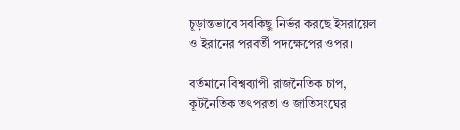চূড়ান্তভাবে সবকিছু নির্ভর করছে ইসরায়েল ও ইরানের পরবর্তী পদক্ষেপের ওপর।

বর্তমানে বিশ্বব্যাপী রাজনৈতিক চাপ, কূটনৈতিক তৎপরতা ও জাতিসংঘের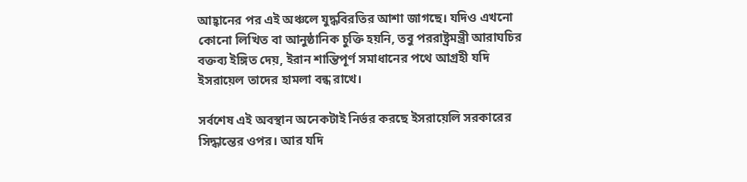আহ্বানের পর এই অঞ্চলে যুদ্ধবিরতির আশা জাগছে। যদিও এখনো কোনো লিখিত বা আনুষ্ঠানিক চুক্তি হয়নি, তবু পররাষ্ট্রমন্ত্রী আরাঘচির বক্তব্য ইঙ্গিত দেয়, ইরান শান্তিপূর্ণ সমাধানের পথে আগ্রহী যদি ইসরায়েল তাদের হামলা বন্ধ রাখে।

সর্বশেষ এই অবস্থান অনেকটাই নির্ভর করছে ইসরায়েলি সরকারের সিদ্ধান্তের ওপর। আর যদি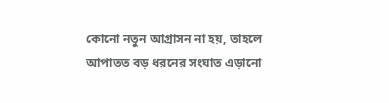কোনো নতুন আগ্রাসন না হয়, তাহলে আপাতত বড় ধরনের সংঘাত এড়ানো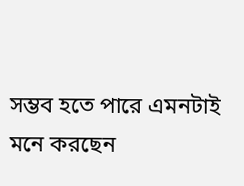সম্ভব হতে পারে এমনটাই মনে করছেন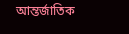আন্তর্জাতিক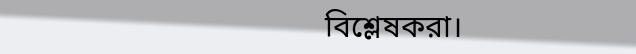বিশ্লেষকরা।